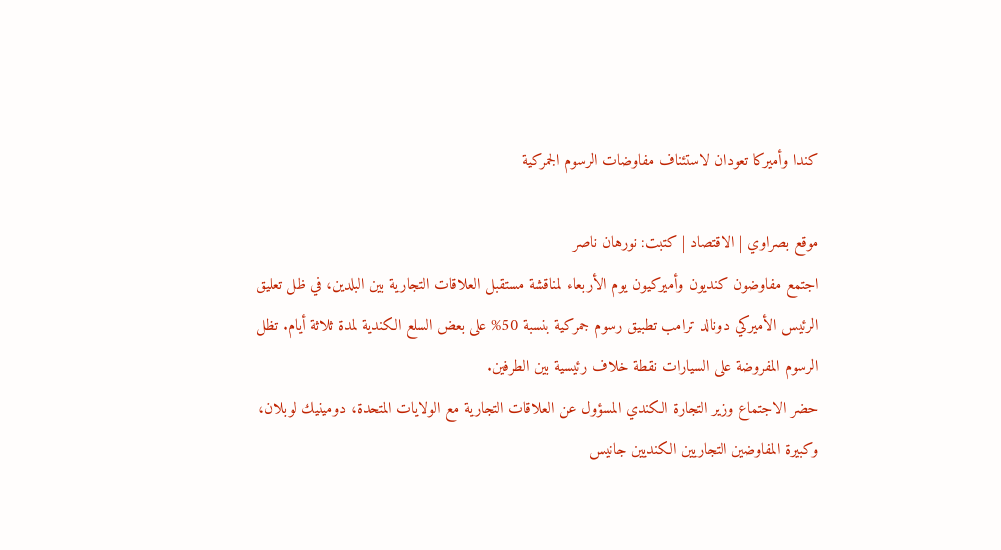كندا وأميركا تعودان لاستئناف مفاوضات الرسوم الجمركية

موقع بصراوي | الاقتصاد | كتبت: نورهان ناصر
اجتمع مفاوضون كنديون وأميركيون يوم الأربعاء لمناقشة مستقبل العلاقات التجارية بين البلدين، في ظل تعليق الرئيس الأميركي دونالد ترامب تطبيق رسوم جمركية بنسبة 50% على بعض السلع الكندية لمدة ثلاثة أيام. تظل الرسوم المفروضة على السيارات نقطة خلاف رئيسية بين الطرفين.
حضر الاجتماع وزير التجارة الكندي المسؤول عن العلاقات التجارية مع الولايات المتحدة، دومينيك لوبلان، وكبيرة المفاوضين التجاريين الكنديين جانيس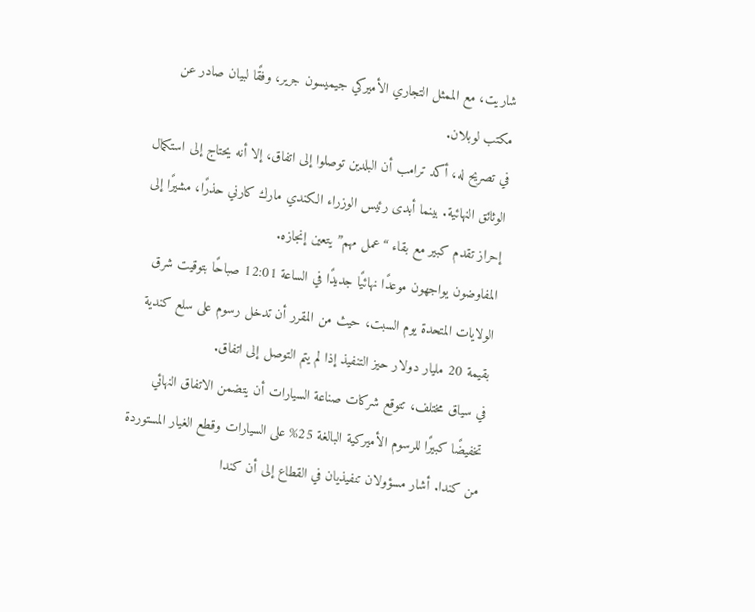شاريت، مع الممثل التجاري الأميركي جيميسون جرير، وفقًا لبيان صادر عن مكتب لوبلان.
في تصريح له، أكد ترامب أن البلدين توصلوا إلى اتفاق، إلا أنه يحتاج إلى استكمال الوثائق النهائية. بينما أبدى رئيس الوزراء الكندي مارك كارني حذرًا، مشيرًا إلى إحراز تقدم كبير مع بقاء “عمل مهم” يتعين إنجازه.
المفاوضون يواجهون موعدًا نهائيًا جديدًا في الساعة 12:01 صباحًا بتوقيت شرق الولايات المتحدة يوم السبت، حيث من المقرر أن تدخل رسوم على سلع كندية بقيمة 20 مليار دولار حيز التنفيذ إذا لم يتم التوصل إلى اتفاق.
في سياق مختلف، تتوقع شركات صناعة السيارات أن يتضمن الاتفاق النهائي تخفيضًا كبيرًا للرسوم الأميركية البالغة 25% على السيارات وقطع الغيار المستوردة من كندا. أشار مسؤولان تنفيذيان في القطاع إلى أن كندا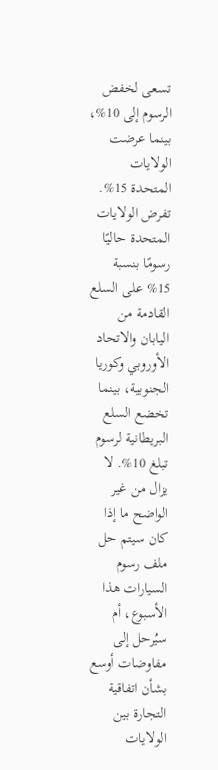تسعى لخفض الرسوم إلى 10%، بينما عرضت الولايات المتحدة 15%.
تفرض الولايات المتحدة حاليًا رسومًا بنسبة 15% على السلع القادمة من اليابان والاتحاد الأوروبي وكوريا الجنوبية، بينما تخضع السلع البريطانية لرسوم تبلغ 10%. لا يزال من غير الواضح ما إذا كان سيتم حل ملف رسوم السيارات هذا الأسبوع، أم سيُرحل إلى مفاوضات أوسع بشأن اتفاقية التجارة بين الولايات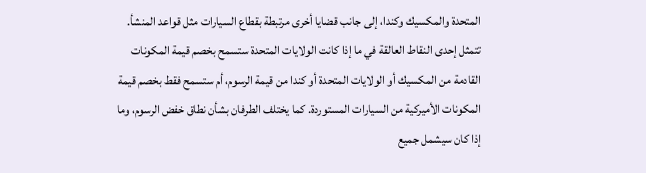المتحدة والمكسيك وكندا، إلى جانب قضايا أخرى مرتبطة بقطاع السيارات مثل قواعد المنشأ.
تتمثل إحدى النقاط العالقة في ما إذا كانت الولايات المتحدة ستسمح بخصم قيمة المكونات القادمة من المكسيك أو الولايات المتحدة أو كندا من قيمة الرسوم، أم ستسمح فقط بخصم قيمة المكونات الأميركية من السيارات المستوردة. كما يختلف الطرفان بشأن نطاق خفض الرسوم، وما إذا كان سيشمل جميع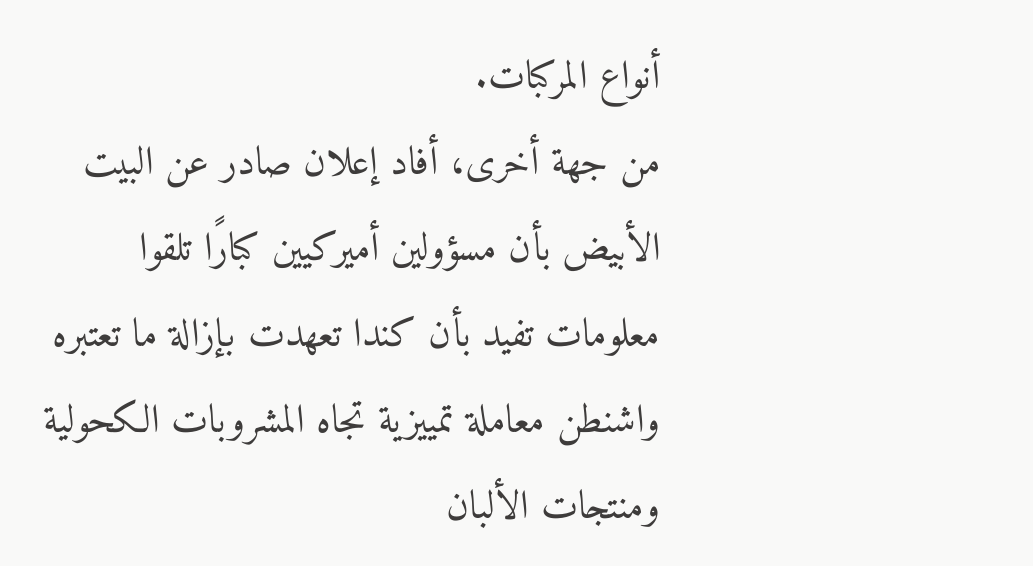أنواع المركبات.
من جهة أخرى، أفاد إعلان صادر عن البيت الأبيض بأن مسؤولين أميركيين كبارًا تلقوا معلومات تفيد بأن كندا تعهدت بإزالة ما تعتبره واشنطن معاملة تمييزية تجاه المشروبات الكحولية ومنتجات الألبان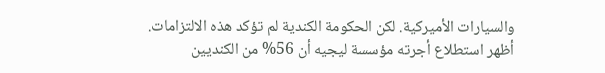والسيارات الأميركية. لكن الحكومة الكندية لم تؤكد هذه الالتزامات.
أظهر استطلاع أجرته مؤسسة ليجيه أن 56% من الكنديين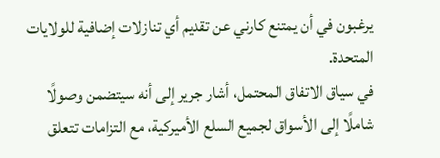يرغبون في أن يمتنع كارني عن تقديم أي تنازلات إضافية للولايات المتحدة.
في سياق الاتفاق المحتمل، أشار جرير إلى أنه سيتضمن وصولًا شاملًا إلى الأسواق لجميع السلع الأميركية، مع التزامات تتعلق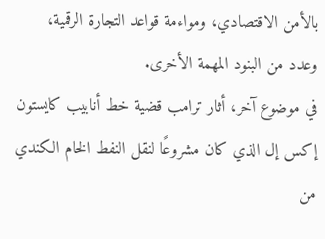بالأمن الاقتصادي، ومواءمة قواعد التجارة الرقمية، وعدد من البنود المهمة الأخرى.
في موضوع آخر، أثار ترامب قضية خط أنابيب كايستون إكس إل الذي كان مشروعًا لنقل النفط الخام الكندي من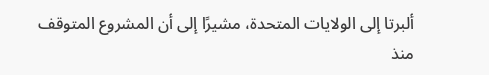ألبرتا إلى الولايات المتحدة، مشيرًا إلى أن المشروع المتوقف منذ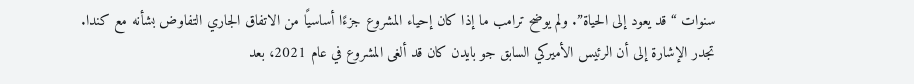سنوات “قد يعود إلى الحياة”. ولم يوضح ترامب ما إذا كان إحياء المشروع جزءًا أساسيًا من الاتفاق الجاري التفاوض بشأنه مع كندا.
تجدر الإشارة إلى أن الرئيس الأميركي السابق جو بايدن كان قد ألغى المشروع في عام 2021، بعد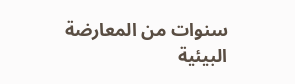سنوات من المعارضة البيئية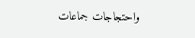واحتجاجات جماعات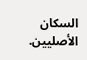السكان الأصليين.